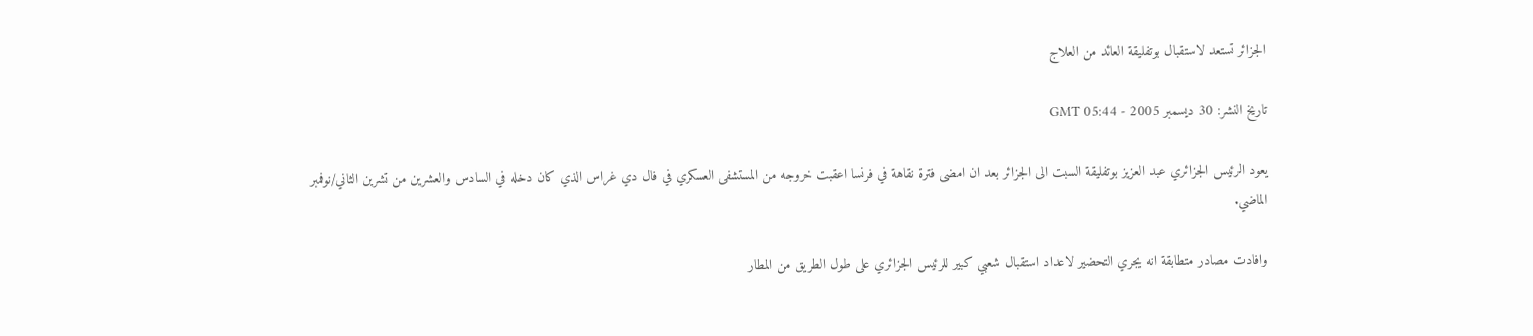الجزائر تستعد لاستقبال بوتفليقة العائد من العلاج

تاريخ النشر: 30 ديسمبر 2005 - 05:44 GMT

يعود الرئيس الجزائري عبد العزيز بوتفليقة السبت الى الجزائر بعد ان امضى فترة نقاهة في فرنسا اعقبت خروجه من المستشفى العسكري في فال دي غراس الذي كان دخله في السادس والعشرين من تشرين الثاني/نوفمبر الماضي.

وافادت مصادر متطابقة انه يجري التحضير لاعداد استقبال شعبي كبير للرئيس الجزائري على طول الطريق من المطار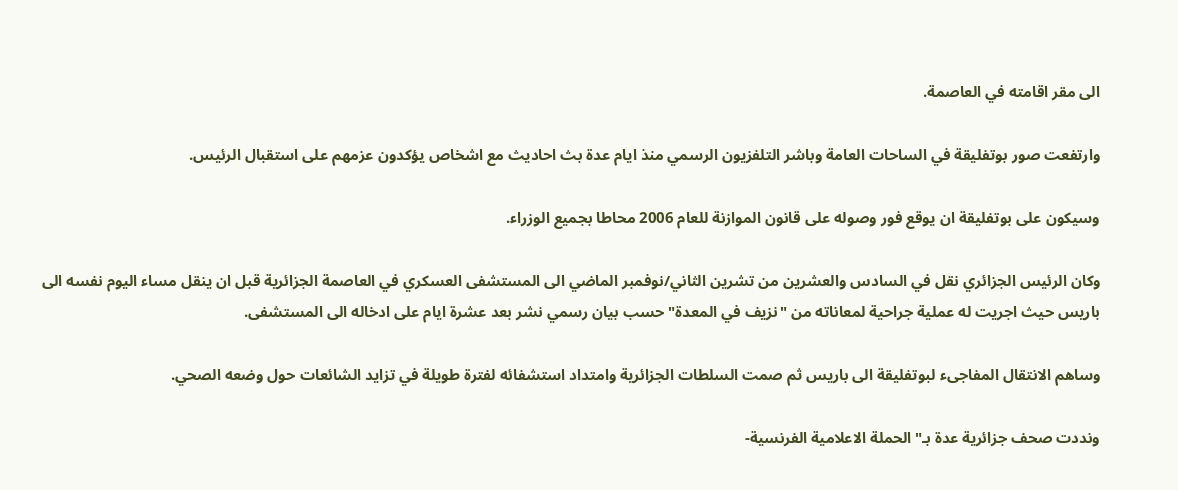الى مقر اقامته في العاصمة.

وارتفعت صور بوتفليقة في الساحات العامة وباشر التلفزيون الرسمي منذ ايام عدة بث احاديث مع اشخاص يؤكدون عزمهم على استقبال الرئيس.

وسيكون على بوتفليقة ان يوقع فور وصوله على قانون الموازنة للعام 2006 محاطا بجميع الوزراء.

وكان الرئيس الجزائري نقل في السادس والعشرين من تشرين الثاني/نوفمبر الماضي الى المستشفى العسكري في العاصمة الجزائرية قبل ان ينقل مساء اليوم نفسه الى باريس حيث اجريت له عملية جراحية لمعاناته من "نزيف في المعدة" حسب بيان رسمي نشر بعد عشرة ايام على ادخاله الى المستشفى.

وساهم الانتقال المفاجىء لبوتفليقة الى باريس ثم صمت السلطات الجزائرية وامتداد استشفائه لفترة طويلة في تزايد الشائعات حول وضعه الصحي.

ونددت صحف جزائرية عدة بـ"الحملة الاعلامية الفرنسية-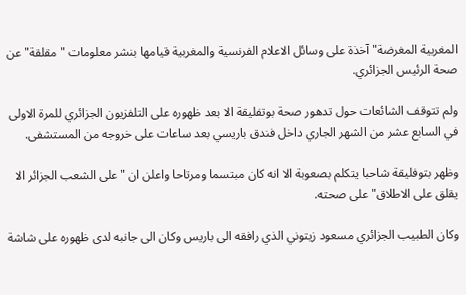المغربية المغرضة" آخذة على وسائل الاعلام الفرنسية والمغربية قيامها بنشر معلومات "مقلقة" عن صحة الرئيس الجزائري.

ولم تتوقف الشائعات حول تدهور صحة بوتفليقة الا بعد ظهوره على التلفزيون الجزائري للمرة الاولى في السابع عشر من الشهر الجاري داخل فندق باريسي بعد ساعات على خروجه من المستشفى.

وظهر بتوفليقة شاحبا يتكلم بصعوبة الا انه كان مبتسما ومرتاحا واعلن ان "على الشعب الجزائر الا يقلق على الاطلاق" على صحته.

وكان الطبيب الجزائري مسعود زيتوني الذي رافقه الى باريس وكان الى جانبه لدى ظهوره على شاشة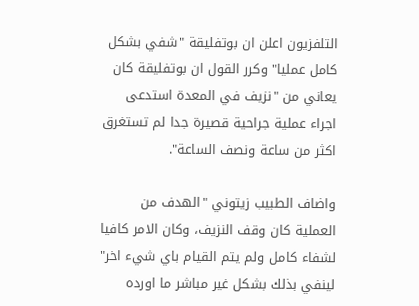التلفزيون اعلن ان بوتفليقة "شفي بشكل كامل عمليا" وكرر القول ان بوتفليقة كان يعاني من "نزيف في المعدة استدعى اجراء عملية جراحية قصيرة جدا لم تستغرق اكثر من ساعة ونصف الساعة".

واضاف الطبيب زيتوني "الهدف من العملية كان وقف النزيف، وكان الامر كافيا لشفاء كامل ولم يتم القيام باي شيء اخر" لينفي بذلك بشكل غير مباشر ما اورده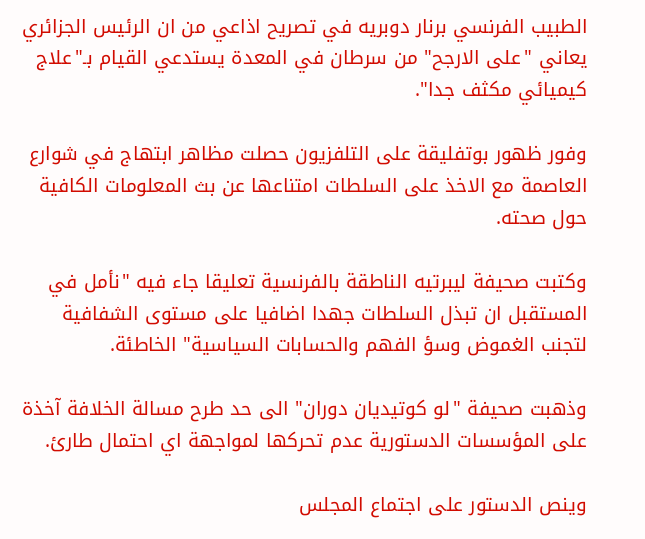الطبيب الفرنسي برنار دوبريه في تصريح اذاعي من ان الرئيس الجزائري يعاني "على الارجح" من سرطان في المعدة يستدعي القيام بـ"علاج كيميائي مكثف جدا".

وفور ظهور بوتفليقة على التلفزيون حصلت مظاهر ابتهاج في شوارع العاصمة مع الاخذ على السلطات امتناعها عن بث المعلومات الكافية حول صحته.

وكتبت صحيفة ليبرتيه الناطقة بالفرنسية تعليقا جاء فيه "نأمل في المستقبل ان تبذل السلطات جهدا اضافيا على مستوى الشفافية لتجنب الغموض وسؤ الفهم والحسابات السياسية" الخاطئة.

وذهبت صحيفة "لو كوتيديان دوران" الى حد طرح مسالة الخلافة آخذة على المؤسسات الدستورية عدم تحركها لمواجهة اي احتمال طارئ.

وينص الدستور على اجتماع المجلس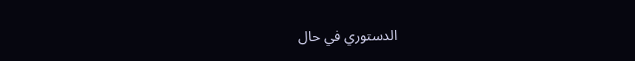الدستوري في حال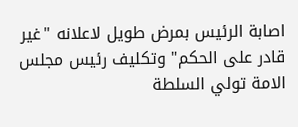اصابة الرئيس بمرض طويل لاعلانه "غير قادر على الحكم" وتكليف رئيس مجلس الامة تولي السلطة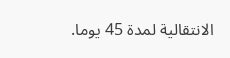الانتقالية لمدة 45 يوما.